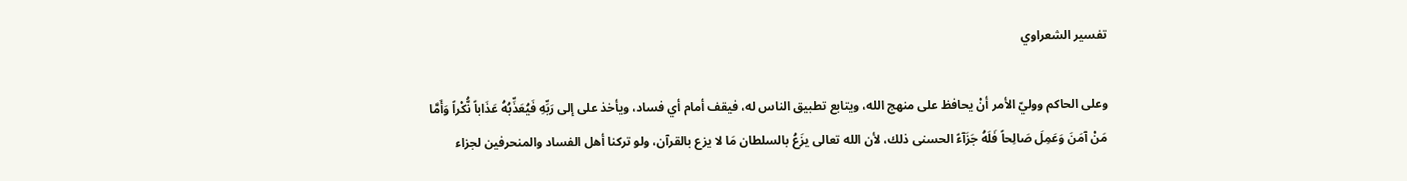تفسير الشعراوي

وعلى الحاكم ووليّ الأمر أنْ يحافظ على منهج الله، ويتابع تطبيق الناس له، فيقف أمام أي فساد، ويأخذ على إلى رَبِّهِ فَيُعَذِّبُهُ عَذَاباً نُّكْراً وَأَمَّا مَنْ آمَنَ وَعَمِلَ صَالِحاً فَلَهُ جَزَآءً الحسنى ذلك، لأن الله تعالى يزَعُ بالسلطان مَا لا يزع بالقرآن، ولو تركنا أهل الفساد والمنحرفين لجزاء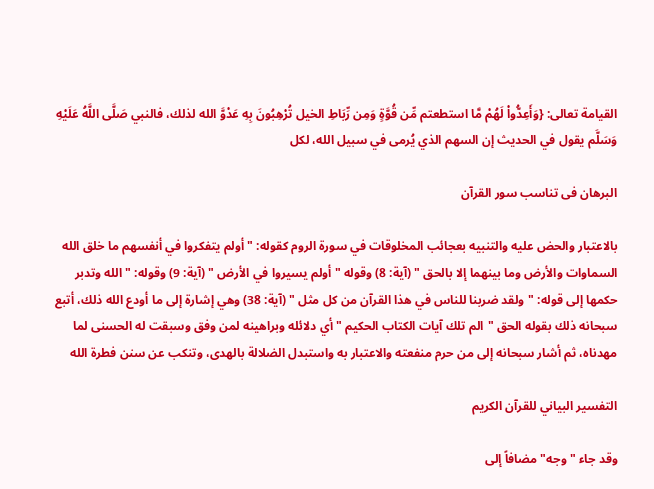القيامة تعالى: {وَأَعِدُّواْ لَهُمْ مَّا استطعتم مِّن قُوَّةٍ وَمِن رِّبَاطِ الخيل تُرْهِبُونَ بِهِ عَدْوَّ الله لذلك، فالنبي صَلَّى اللَّهُ عَلَيْهِ وَسَلَّم يقول في الحديث إن السهم الذي يُرمى في سبيل الله، لكل

البرهان فى تناسب سور القرآن

بالاعتبار والحض عليه والتنبيه بعجائب المخلوقات في سورة الروم كقوله: "أولم يتفكروا في أنفسهم ما خلق الله السماوات والأرض وما بينهما إلا بالحق " (آية: 8) وقوله "أولم يسيروا في الأرض " (آية: 9) وقوله: "الله وتدبر حكمها إلى قوله: "ولقد ضربنا للناس في هذا القرآن من كل مثل " (آية: 38) وهي إشارة إلى ما أودع الله ذلك، أتبع سبحانه ذلك بقوله الحق "الم تلك آيات الكتاب الحكيم " أي دلائله وبراهينه لمن وفق وسبقت له الحسنى لما مهدناه، ثم أشار سبحانه إلى من حرم منفعته والاعتبار به واستبدل الضلالة بالهدى، وتنكب عن سنن فطرة الله

التفسير البياني للقرآن الكريم

وقد جاء "وجه" مضافاً إلى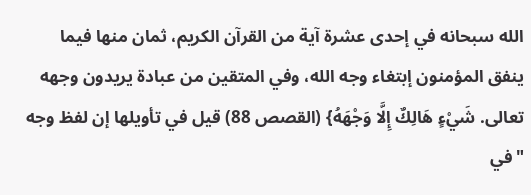الله سبحانه في إحدى عشرة آية من القرآن الكريم، ثمان منها فيما ينفق المؤمنون إبتغاء وجه الله، وفي المتقين من عبادة يريدون وجهه تعالى. شَيْءٍ هَالِكٌ إِلَّا وَجْهَهُ} (القصص 88) قيل في تأويلها إن لفظ وجه "في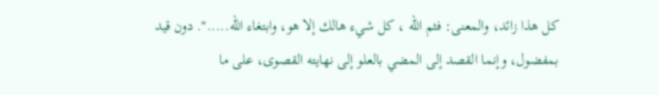كل هذا زائد، والمعنى: فثم الله ، كل شيء هالك إلا هو، وابتغاء الله.....". دون قيد بمفضول، وإنما القصد إلى المضي بالعلو إلى نهايته القصوى، على ما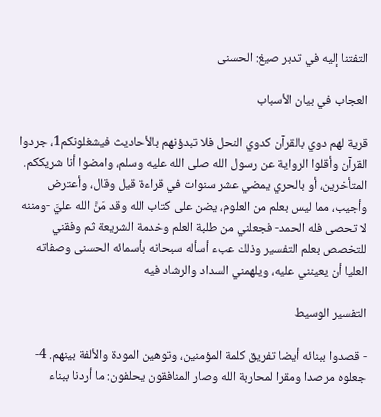التفتنا إليه في تدبر صيغ: الحسنى

العجاب في بيان الأسباب

قرية لهم دوي بالقرآن كدوي النحل فلا تبدؤنهم بالأحاديث فيشغلونكم1، جردوا القرآن وأقلوا الرواية عن رسول الله صلى الله عليه وسلم، وامضوا أنا شريككم. المتأخرين، أو بالحري يمضي عشر سنوات في قراءة قيل وقال، وأعترض وأجيب، مما ليس بعلم من العلوم، يضن على كتاب الله وقد مَنَّ الله عليَّ -ومننه لا تحصى فله الحمد- فجعلني من طلبة العلم وخدمة الشريعة ثم وفقني للتخصص بعلم التفسير وذلك عبء أسأله سبحانه بأسمائه الحسنى وصفاته العليا أن يعينني عليه، ويلهمني السداد والرشاد فيه

التفسير الوسيط

- قصدوا ببنائه أيضا تفريق كلمة المؤمنين، وتوهين المودة والألفة بينهم. 4- جعلوه مرصدا ومقرا لمحاربة الله وصار المنافقون يحلفون: ما أردنا ببناء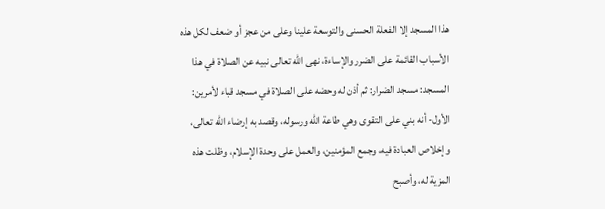هذا المسجد إلا الفعلة الحسنى والتوسعة علينا وعلى من عجز أو ضعف لكل هذه الأسباب القائمة على الضرر والإساءة، نهى الله تعالى نبيه عن الصلاة في هذا المسجد: مسجد الضرار: ثم أذن له وحضه على الصلاة في مسجد قباء لأمرين: الأول- أنه بني على التقوى وهي طاعة الله ورسوله، وقصد به إرضاء الله تعالى، وإخلاص العبادة فيه، وجمع المؤمنين، والعمل على وحدة الإسلام، وظلت هذه المزية له، وأصبح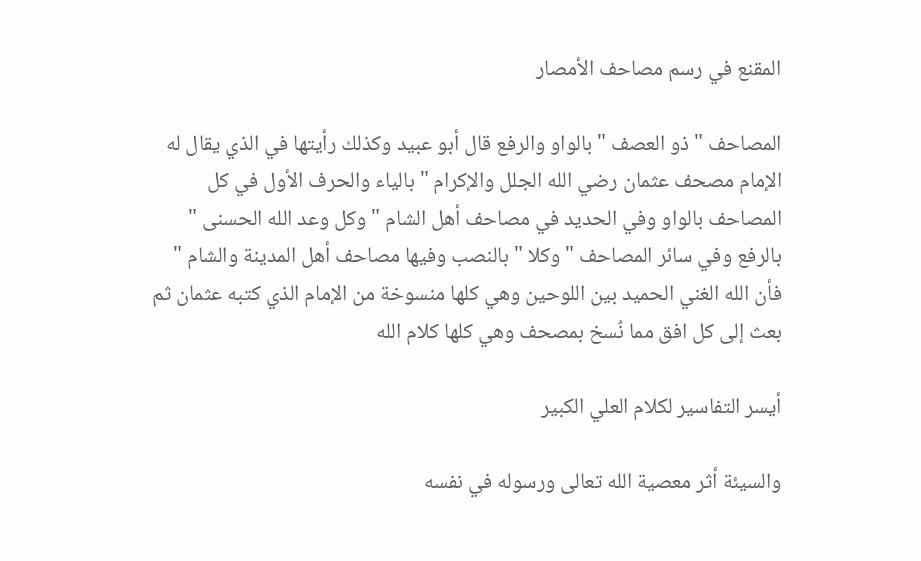المقنع في رسم مصاحف الأمصار

المصاحف " ذو العصف " بالواو والرفع قال أبو عبيد وكذلك رأيتها في الذي يقال له الإمام مصحف عثمان رضي الله الجلل والإكرام " بالياء والحرف الأول في كل المصاحف بالواو وفي الحديد في مصاحف أهل الشام " وكل وعد الله الحسنى " بالرفع وفي سائر المصاحف " وكلا " بالنصب وفيها مصاحف أهل المدينة والشام " فأن الله الغني الحميد بين اللوحين وهي كلها منسوخة من الإمام الذي كتبه عثمان ثم بعث إلى كل افق مما نُسخ بمصحف وهي كلها كلام الله

أيسر التفاسير لكلام العلي الكبير

والسيئة أثر معصية الله تعالى ورسوله في نفسه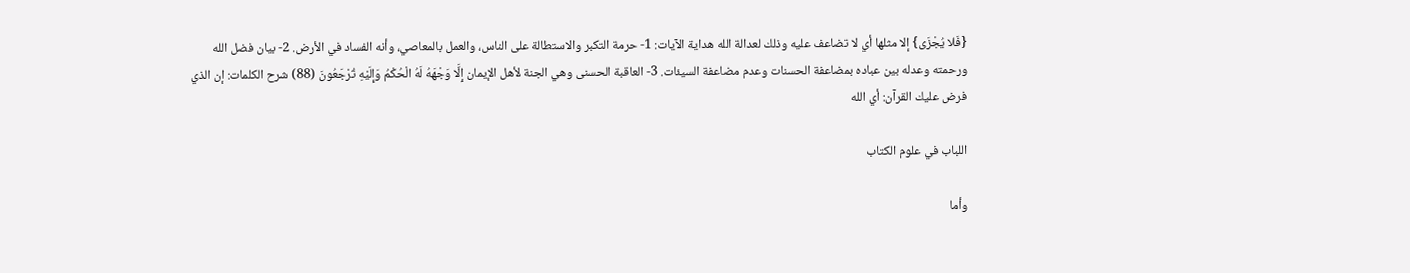{فَلا يُجْزَى} إلا مثلها أي لا تضاعف عليه وذلك لعدالة الله هداية الآيات: 1- حرمة التكبر والاستطالة على الناس، والعمل بالمعاصي، وأنه الفساد في الأرض. 2- بيان فضل الله ورحمته وعدله بين عباده بمضاعفة الحسنات وعدم مضاعفة السيئات. 3- العاقبة الحسنى وهي الجنة لأهل الإيمان إِلَّا وَجْهَهُ لَهُ الْحُكْمُ وَإِلَيْهِ تُرْجَعُونَ (88) شرح الكلمات: إن الذي فرض عليك القرآن: أي الله

اللباب في علوم الكتاب

وأما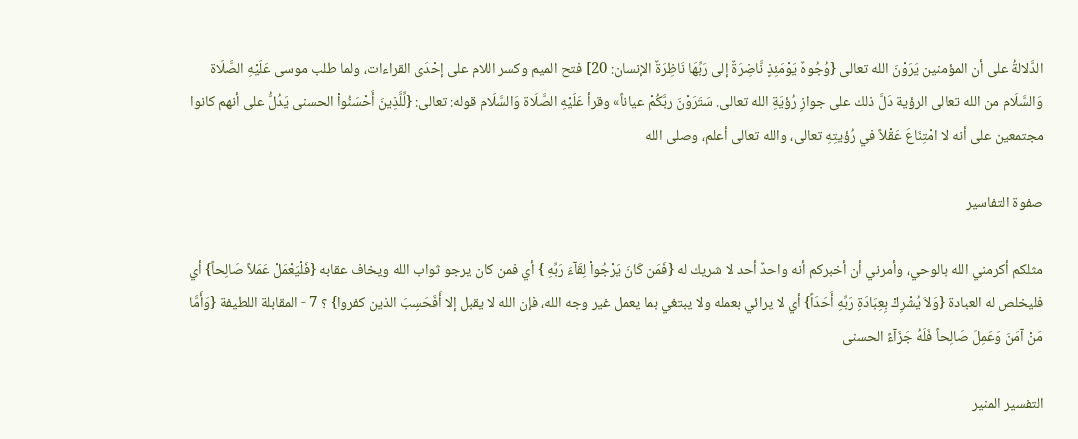الدَّلالةُ على أن المؤمنين يَرَوْنَ الله تعالى {وُجُوهٌ يَوْمَئِذٍ نَّاضِرَةٌ إلى رَبِّهَا نَاظِرَةٌ الإنسان: 20] فتح الميم وكسر اللام على إحْدَى القراءات، ولما طلب موسى عَلَيْهِ الصَّلَاة وَالسَّلَام من الله تعالى الرؤية دَلَّ ذلك على جوازِ رُؤيَةِ الله تعالى. سَتَرَوْنَ ربَّكُمْ عياناً» وقرأ عَلَيْهِ الصَّلَاة وَالسَّلَام قوله: تعالى: {لِّلَّذِينَ أَحْسَنُواْ الحسنى يَدُلُّ على أنهم كانوا مجتمعين على أنه لا امْتِنَاعَ عَقْلاً في رُؤيتِهِ تعالى، والله تعالى أعلم، وصلى الله

صفوة التفاسير

مثلكم أكرمني الله بالوحي، وأمرني أن أخبركم أنه واحدٌ أحد لا شريك له {فَمَن كَانَ يَرْجُواْ لِقَآءَ رَبِّهِ } أي فمن كان يرجو ثواب الله ويخاف عقابه {فَلْيَعْمَلْ عَمَلاً صَالِحاً} أي فليخلص له العبادة {وَلاَ يُشْرِكْ بِعِبَادَةِ رَبِّهِ أَحَدَاً} أي لا يرائي بعمله ولا يبتغي بما يعمل غير وجه الله، فإن الله لا يقبل إلا أَفَحَسِبَ الذين كفروا} ؟ 7 - المقابلة اللطيفة {وَأَمَّا مَنْ آمَنَ وَعَمِلَ صَالِحاً فَلَهُ جَزَآءً الحسنى

التفسير المنير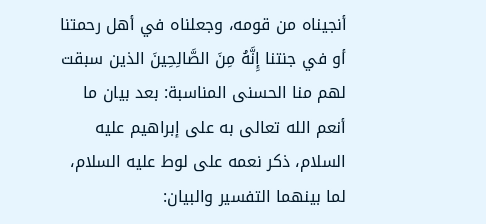أنجيناه من قومه، وجعلناه في أهل رحمتنا أو في جنتنا إِنَّهُ مِنَ الصَّالِحِينَ الذين سبقت لهم منا الحسنى المناسبة: بعد بيان ما أنعم الله تعالى به على إبراهيم عليه السلام، ذكر نعمه على لوط عليه السلام، لما بينهما التفسير والبيان: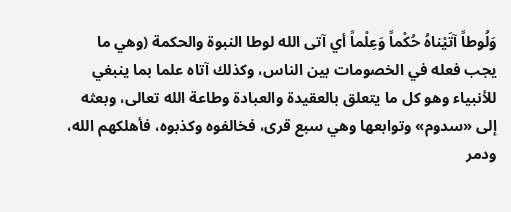وَلُوطاً آتَيْناهُ حُكْماً وَعِلْماً أي آتى الله لوطا النبوة والحكمة (وهي ما يجب فعله في الخصومات بين الناس، وكذلك آتاه علما بما ينبغي للأنبياء وهو كل ما يتعلق بالعقيدة والعبادة وطاعة الله تعالى، وبعثه إلى «سدوم» وتوابعها وهي سبع قرى، فخالفوه وكذبوه، فأهلكهم الله، ودمر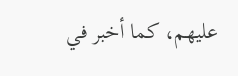عليهم، كما أخبر في